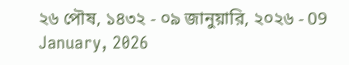২৬ পৌষ, ১৪৩২ - ০৯ জানুয়ারি, ২০২৬ - 09 January, 2026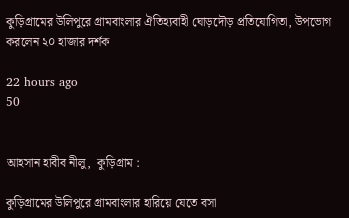কুড়িগ্রামের উলিপুরে গ্রামবাংলার ঐতিহ্যবাহী ঘোড়দৌড় প্রতিযোগিতা, উপভোগ করলেন ২০ হাজার দর্শক

22 hours ago
50


আহসান হাবীব নীলু,  কুড়িগ্রাম :

কুড়িগ্রামের উলিপুরে গ্রামবাংলার হারিয়ে যেতে বসা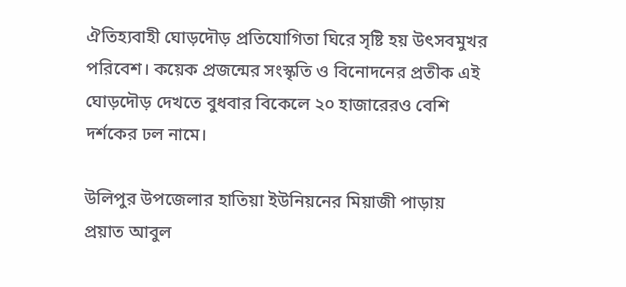ঐতিহ্যবাহী ঘোড়দৌড় প্রতিযোগিতা ঘিরে সৃষ্টি হয় উৎসবমুখর পরিবেশ। কয়েক প্রজন্মের সংস্কৃতি ও বিনোদনের প্রতীক এই ঘোড়দৌড় দেখতে বুধবার বিকেলে ২০ হাজারেরও বেশি দর্শকের ঢল নামে।

উলিপুর উপজেলার হাতিয়া ইউনিয়নের মিয়াজী পাড়ায় প্রয়াত আবুল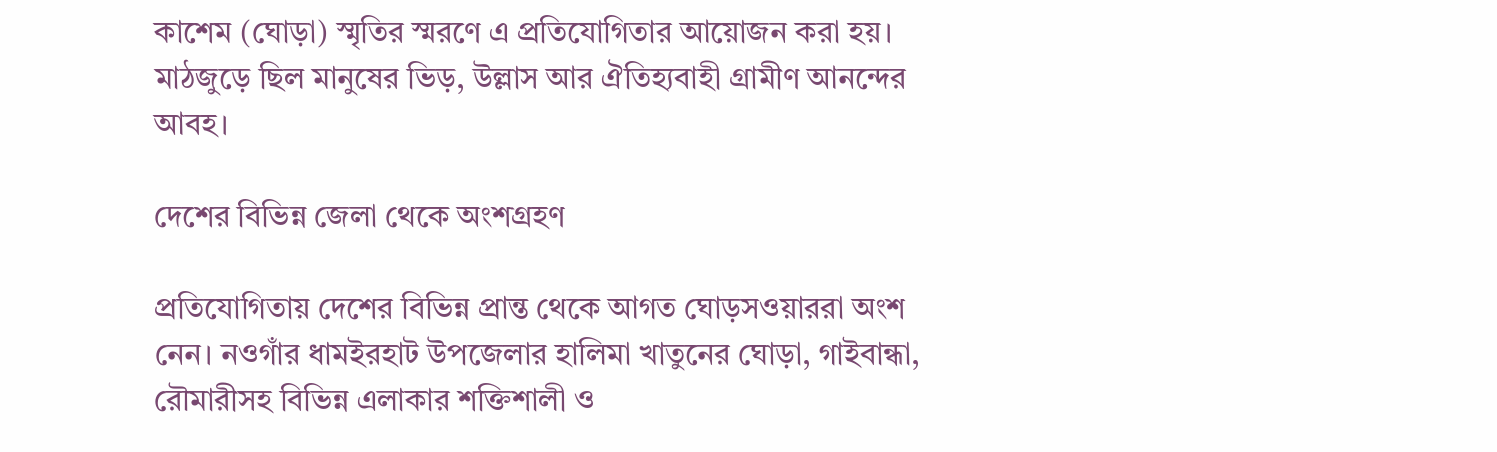কাশেম (ঘোড়া) স্মৃতির স্মরণে এ প্রতিযোগিতার আয়োজন করা হয়। মাঠজুড়ে ছিল মানুষের ভিড়, উল্লাস আর ঐতিহ্যবাহী গ্রামীণ আনন্দের আবহ।

দেশের বিভিন্ন জেলা থেকে অংশগ্রহণ

প্রতিযোগিতায় দেশের বিভিন্ন প্রান্ত থেকে আগত ঘোড়সওয়াররা অংশ নেন। নওগাঁর ধামইরহাট উপজেলার হালিমা খাতুনের ঘোড়া, গাইবান্ধা, রৌমারীসহ বিভিন্ন এলাকার শক্তিশালী ও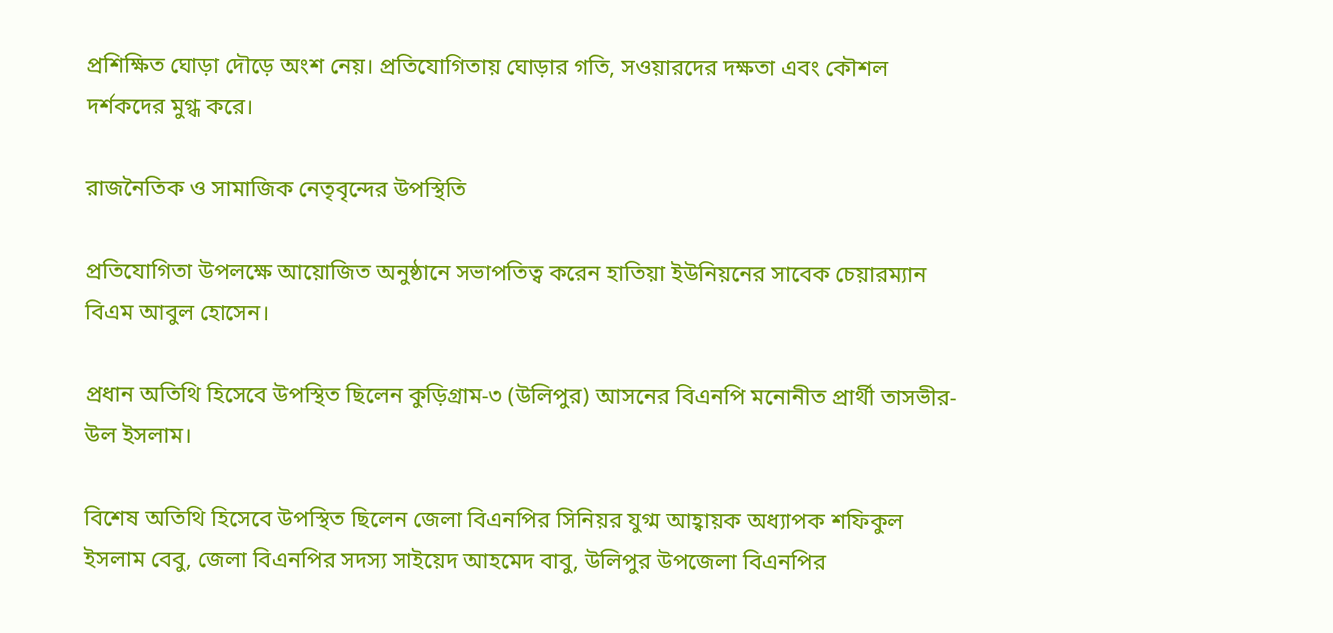প্রশিক্ষিত ঘোড়া দৌড়ে অংশ নেয়। প্রতিযোগিতায় ঘোড়ার গতি, সওয়ারদের দক্ষতা এবং কৌশল দর্শকদের মুগ্ধ করে।

রাজনৈতিক ও সামাজিক নেতৃবৃন্দের উপস্থিতি

প্রতিযোগিতা উপলক্ষে আয়োজিত অনুষ্ঠানে সভাপতিত্ব করেন হাতিয়া ইউনিয়নের সাবেক চেয়ারম্যান বিএম আবুল হোসেন।

প্রধান অতিথি হিসেবে উপস্থিত ছিলেন কুড়িগ্রাম-৩ (উলিপুর) আসনের বিএনপি মনোনীত প্রার্থী তাসভীর-উল ইসলাম।

বিশেষ অতিথি হিসেবে উপস্থিত ছিলেন জেলা বিএনপির সিনিয়র যুগ্ম আহ্বায়ক অধ্যাপক শফিকুল ইসলাম বেবু, জেলা বিএনপির সদস্য সাইয়েদ আহমেদ বাবু, উলিপুর উপজেলা বিএনপির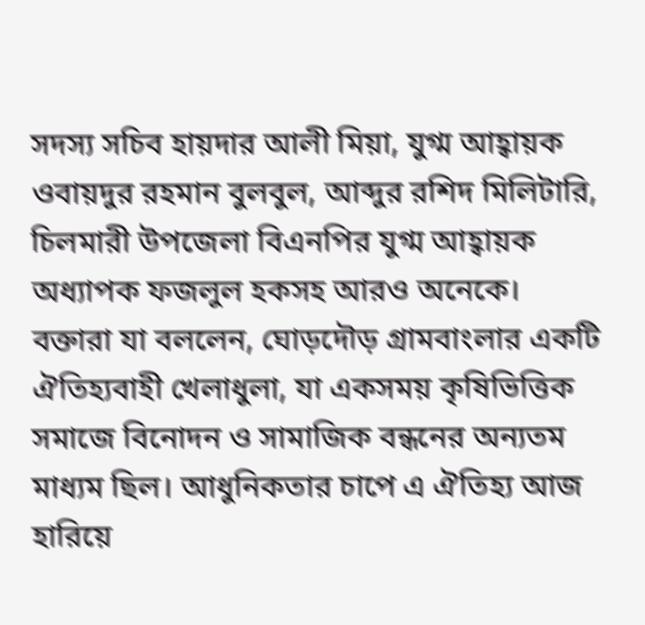সদস্য সচিব হায়দার আলী মিয়া, যুগ্ম আহ্বায়ক ওবায়দুর রহমান বুলবুল, আব্দুর রশিদ মিলিটারি, চিলমারী উপজেলা বিএনপির যুগ্ম আহ্বায়ক অধ্যাপক ফজলুল হকসহ আরও অনেকে। বক্তারা যা বললেন, ঘোড়দৌড় গ্রামবাংলার একটি ঐতিহ্যবাহী খেলাধুলা, যা একসময় কৃষিভিত্তিক সমাজে বিনোদন ও সামাজিক বন্ধনের অন্যতম মাধ্যম ছিল। আধুনিকতার চাপে এ ঐতিহ্য আজ হারিয়ে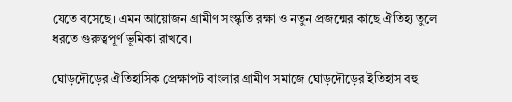যেতে বসেছে। এমন আয়োজন গ্রামীণ সংস্কৃতি রক্ষা ও নতুন প্রজন্মের কাছে ঐতিহ্য তুলে ধরতে গুরুত্বপূর্ণ ভূমিকা রাখবে।

ঘোড়দৌড়ের ঐতিহাসিক প্রেক্ষাপট বাংলার গ্রামীণ সমাজে ঘোড়দৌড়ের ইতিহাস বহু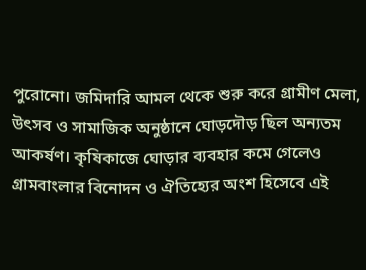পুরোনো। জমিদারি আমল থেকে শুরু করে গ্রামীণ মেলা, উৎসব ও সামাজিক অনুষ্ঠানে ঘোড়দৌড় ছিল অন্যতম আকর্ষণ। কৃষিকাজে ঘোড়ার ব্যবহার কমে গেলেও গ্রামবাংলার বিনোদন ও ঐতিহ্যের অংশ হিসেবে এই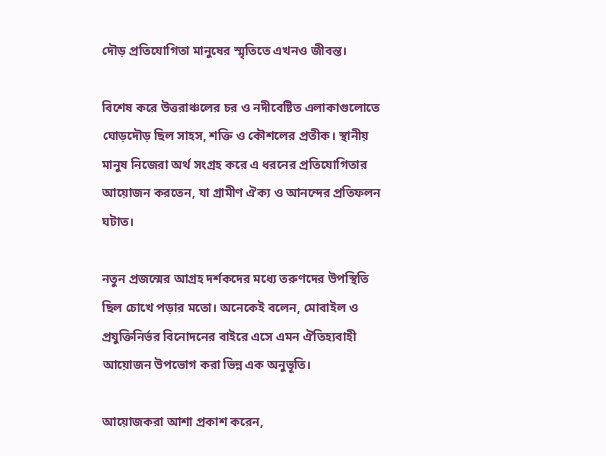দৌড় প্রতিযোগিতা মানুষের স্মৃতিতে এখনও জীবন্ত।

বিশেষ করে উত্তরাঞ্চলের চর ও নদীবেষ্টিত এলাকাগুলোতে ঘোড়দৌড় ছিল সাহস, শক্তি ও কৌশলের প্রতীক। স্থানীয় মানুষ নিজেরা অর্থ সংগ্রহ করে এ ধরনের প্রতিযোগিতার আয়োজন করতেন, যা গ্রামীণ ঐক্য ও আনন্দের প্রতিফলন ঘটাত।

নতুন প্রজন্মের আগ্রহ দর্শকদের মধ্যে তরুণদের উপস্থিতি ছিল চোখে পড়ার মতো। অনেকেই বলেন, মোবাইল ও প্রযুক্তিনির্ভর বিনোদনের বাইরে এসে এমন ঐতিহ্যবাহী আয়োজন উপভোগ করা ভিন্ন এক অনুভূতি।

আয়োজকরা আশা প্রকাশ করেন,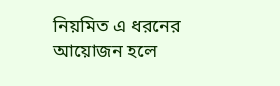নিয়মিত এ ধরনের আয়োজন হলে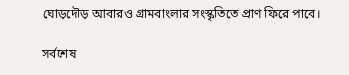ঘোড়দৌড় আবারও গ্রামবাংলার সংস্কৃতিতে প্রাণ ফিরে পাবে।

সর্বশেষ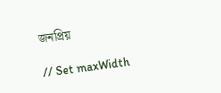জনপ্রিয়

// Set maxWidth